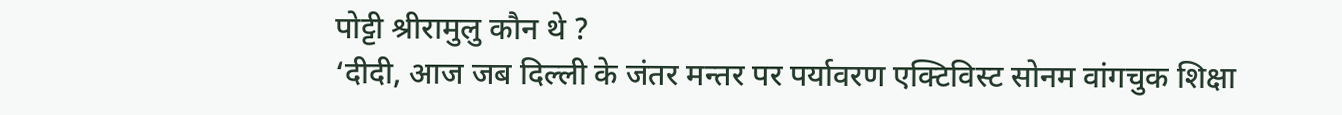पोट्टी श्रीरामुलु कौन थे ?
‘दीदी, आज जब दिल्ली के जंतर मन्तर पर पर्यावरण एक्टिविस्ट सोनम वांगचुक शिक्षा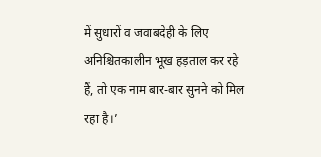में सुधारों व जवाबदेही के लिए अनिश्चितकालीन भूख हड़ताल कर रहे हैं, तो एक नाम बार-बार सुनने को मिल रहा है।’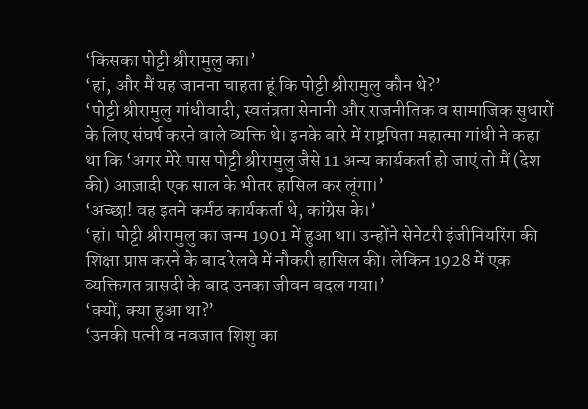‘किसका पोट्टी श्रीरामुलु का।’
‘हां, और मैं यह जानना चाहता हूं कि पोट्टी श्रीरामुलु कौन थे?’
‘पोट्टी श्रीरामुलु गांधीवादी, स्वतंत्रता सेनानी और राजनीतिक व सामाजिक सुधारों के लिए संघर्ष करने वाले व्यक्ति थे। इनके बारे में राष्ट्रपिता महात्मा गांधी ने कहा था कि ‘अगर मेरे पास पोट्टी श्रीरामुलु जैसे 11 अन्य कार्यकर्ता हो जाएं तो मैं (देश की) आज़ादी एक साल के भीतर हासिल कर लूंगा।’
‘अच्छा! वह इतने कर्मठ कार्यकर्ता थे, कांग्रेस के।’
‘हां। पोट्टी श्रीरामुलु का जन्म 1901 में हुआ था। उन्होंने सेनेटरी इंजीनियरिंग की शिक्षा प्राप्त करने के बाद रेलवे में नौकरी हासिल की। लेकिन 1928 में एक व्यक्तिगत त्रासदी के बाद उनका जीवन बदल गया।’
‘क्यों, क्या हुआ था?’
‘उनकी पत्नी व नवजात शिशु का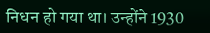निधन हो गया था। उन्होंने 1930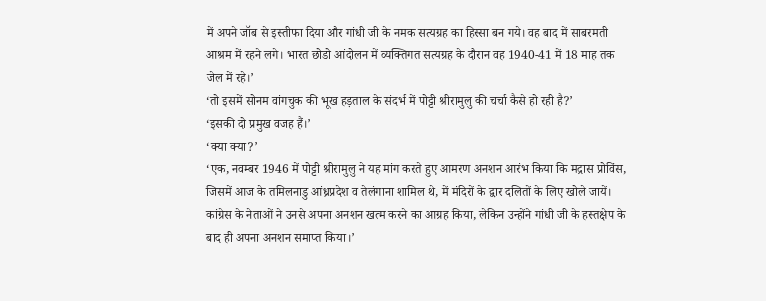में अपने जॉब से इस्तीफा दिया और गांधी जी के नमक सत्यग्रह का हिस्सा बन गये। वह बाद में साबरमती आश्रम में रहने लगे। भारत छोडो आंदोलन में व्यक्तिगत सत्यग्रह के दौरान वह 1940-41 में 18 माह तक जेल में रहे।’
‘तो इसमें सोनम वांगचुक की भूख हड़ताल के संदर्भ में पोट्टी श्रीरामुलु की चर्चा कैसे हो रही है?’
‘इसकी दो प्रमुख वजह हैं।’
‘क्या क्या?’
‘एक, नवम्बर 1946 में पोट्टी श्रीरामुलु ने यह मांग करते हुए आमरण अनशन आरंभ किया कि मद्रास प्रोविंस, जिसमें आज के तमिलनाडु आंध्रप्रदेश व तेलंगाना शामिल थे, में मंदिरों के द्वार दलितों के लिए खोले जायें। कांग्रेस के नेताओं ने उनसे अपना अनशन खत्म करने का आग्रह किया, लेकिन उन्होंने गांधी जी के हस्तक्षेप के बाद ही अपना अनशन समाप्त किया।’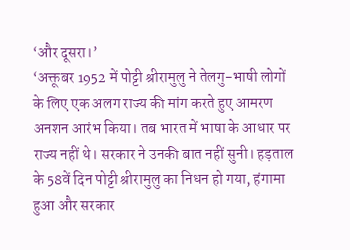‘और दूसरा।’
‘अक्तूबर 1952 में पोट्टी श्रीरामुलु ने तेलगु-भाषी लोगों के लिए एक अलग राज्य की मांग करते हुए आमरण अनशन आरंभ किया। तब भारत में भाषा के आधार पर राज्य नहीं थे। सरकार ने उनकी बात नहीं सुनी। हड़ताल के 58वें दिन पोट्टी श्रीरामुलु का निधन हो गया, हंगामा हुआ और सरकार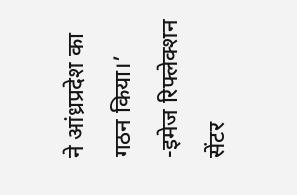ने आंध्रप्रदेश का गठन किया।’
-इमेज रिफ्लेक्शन सेंटर